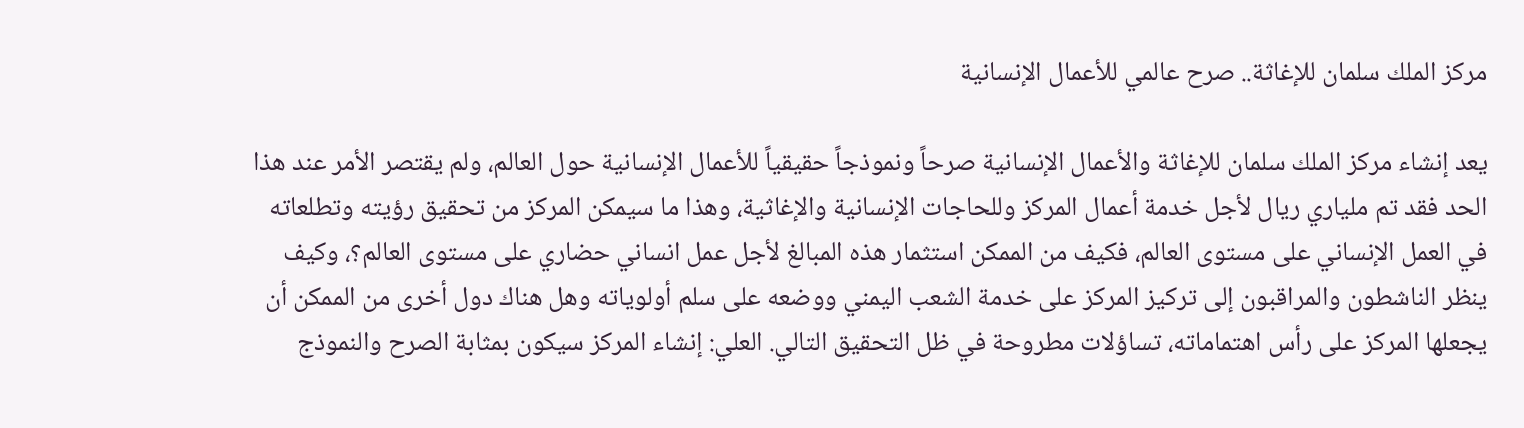مركز الملك سلمان للإغاثة.. صرح عالمي للأعمال الإنسانية

يعد إنشاء مركز الملك سلمان للإغاثة والأعمال الإنسانية صرحاً ونموذجاً حقيقياً للأعمال الإنسانية حول العالم، ولم يقتصر الأمر عند هذا الحد فقد تم ملياري ريال لأجل خدمة أعمال المركز وللحاجات الإنسانية والإغاثية، وهذا ما سيمكن المركز من تحقيق رؤيته وتطلعاته في العمل الإنساني على مستوى العالم، فكيف من الممكن استثمار هذه المبالغ لأجل عمل انساني حضاري على مستوى العالم؟، وكيف ينظر الناشطون والمراقبون إلى تركيز المركز على خدمة الشعب اليمني ووضعه على سلم أولوياته وهل هناك دول أخرى من الممكن أن يجعلها المركز على رأس اهتماماته، تساؤلات مطروحة في ظل التحقيق التالي. العلي: إنشاء المركز سيكون بمثابة الصرح والنموذج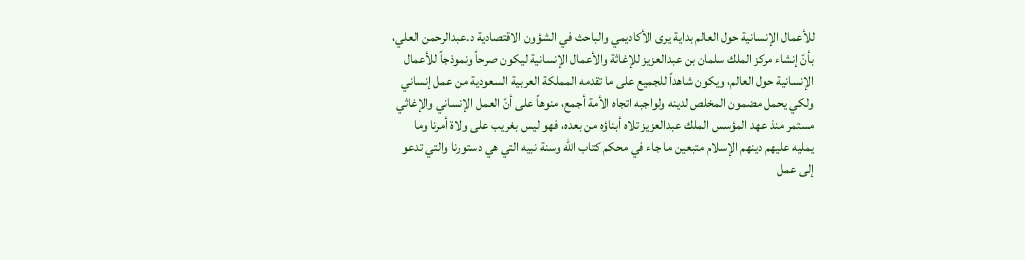للأعمال الإنسانية حول العالم بداية يرى الأكاديمي والباحث في الشؤون الاقتصادية د.عبدالرحمن العلي، بأنّ إنشاء مركز الملك سلمان بن عبدالعزيز للإغاثة والأعمال الإنسانية ليكون صرحاً ونموذجاً للأعمال الإنسانية حول العالم، ويكون شاهداً للجميع على ما تقدمه المملكة العربية السعودية من عمل إنساني ولكي يحمل مضمون المخلص لدينه ولواجبه اتجاه الأمة أجمع، منوهاً على أنّ العمل الإنساني والإغاثي مستمر منذ عهد المؤسس الملك عبدالعزيز تلاه أبناؤه من بعده، فهو ليس بغريب على ولاة أمرنا وما يمليه عليهم دينهم الإسلام متبعين ما جاء في محكم كتاب الله وسنة نبيه التي هي دستورنا والتي تدعو إلى عمل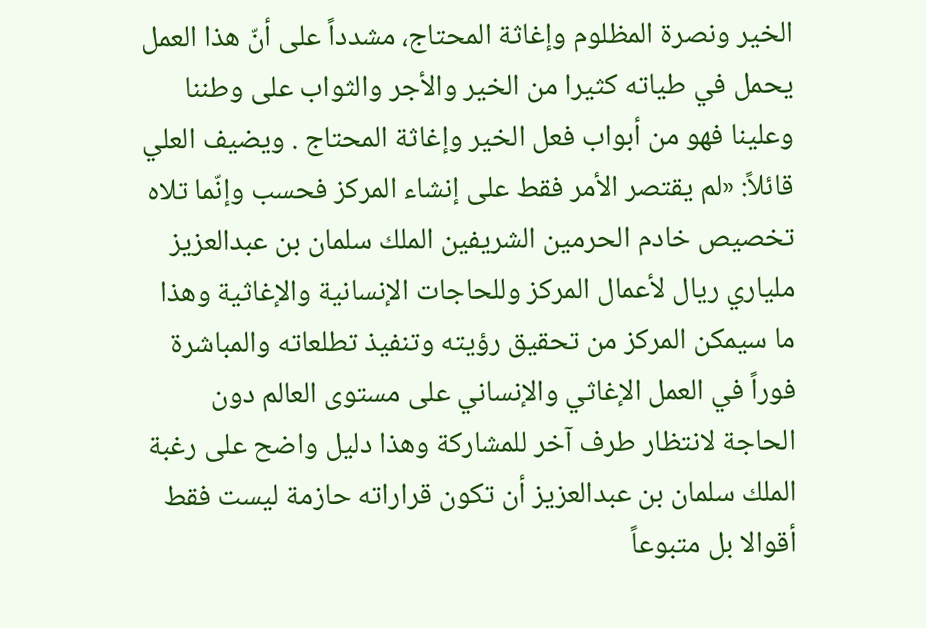الخير ونصرة المظلوم وإغاثة المحتاج، مشدداً على أنّ هذا العمل يحمل في طياته كثيرا من الخير والأجر والثواب على وطننا وعلينا فهو من أبواب فعل الخير وإغاثة المحتاج . ويضيف العلي قائلاً: «لم يقتصر الأمر فقط على إنشاء المركز فحسب وإنّما تلاه تخصيص خادم الحرمين الشريفين الملك سلمان بن عبدالعزيز ملياري ريال لأعمال المركز وللحاجات الإنسانية والإغاثية وهذا ما سيمكن المركز من تحقيق رؤيته وتنفيذ تطلعاته والمباشرة فوراً في العمل الإغاثي والإنساني على مستوى العالم دون الحاجة لانتظار طرف آخر للمشاركة وهذا دليل واضح على رغبة الملك سلمان بن عبدالعزيز أن تكون قراراته حازمة ليست فقط أقوالا بل متبوعاً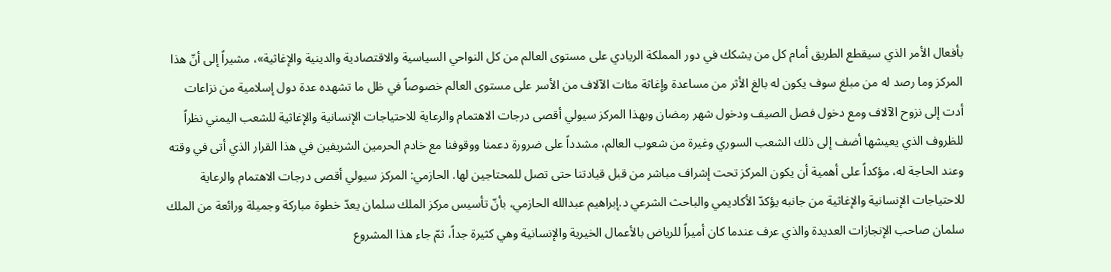بأفعال الأمر الذي سيقطع الطريق أمام كل من يشكك في دور المملكة الريادي على مستوى العالم من كل النواحي السياسية والاقتصادية والدينية والإغاثية»، مشيراً إلى أنّ هذا المركز وما رصد له من مبلغ سوف يكون له بالغ الأثر من مساعدة وإغاثة مئات الآلاف من الأسر على مستوى العالم خصوصاً في ظل ما تشهده عدة دول إسلامية من نزاعات أدت إلى نزوح الآلاف ومع دخول فصل الصيف ودخول شهر رمضان وبهذا المركز سيولي أقصى درجات الاهتمام والرعاية للاحتياجات الإنسانية والإغاثية للشعب اليمني نظراً للظروف الذي يعيشها أضف إلى ذلك الشعب السوري وغيرة من شعوب العالم، مشدداً على ضرورة دعمنا ووقوفنا مع خادم الحرمين الشريفين في هذا القرار الذي أتى في وقته وعند الحاجة له، مؤكداً على أهمية أن يكون المركز تحت إشراف مباشر من قبل قيادتنا حتى تصل للمحتاجين لها. الحازمي: المركز سيولي أقصى درجات الاهتمام والرعاية للاحتياجات الإنسانية والإغاثية من جانبه يؤكدّ الأكاديمي والباحث الشرعي د.إبراهيم عبدالله الحازمي، بأنّ تأسيس مركز الملك سلمان يعدّ خطوة مباركة وجميلة ورائعة من الملك سلمان صاحب الإنجازات العديدة والذي عرف عندما كان أميراً للرياض بالأعمال الخيرية والإنسانية وهي كثيرة جداً، ثمّ جاء هذا المشروع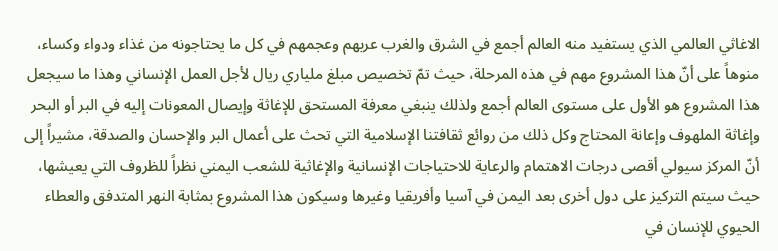الاغاثي العالمي الذي يستفيد منه العالم أجمع في الشرق والغرب عربهم وعجمهم في كل ما يحتاجونه من غذاء ودواء وكساء، منوهاً على أنّ هذا المشروع مهم في هذه المرحلة، حيث تمّ تخصيص مبلغ ملياري ريال لأجل العمل الإنساني وهذا ما سيجعل هذا المشروع هو الأول على مستوى العالم أجمع ولذلك ينبغي معرفة المستحق للإغاثة وإيصال المعونات إليه في البر أو البحر وإغاثة الملهوف وإعانة المحتاج وكل ذلك من روائع ثقافتنا الإسلامية التي تحث على أعمال البر والإحسان والصدقة، مشيراً إلى أنّ المركز سيولي أقصى درجات الاهتمام والرعاية للاحتياجات الإنسانية والإغاثية للشعب اليمني نظراً للظروف التي يعيشها، حيث سيتم التركيز على دول أخرى بعد اليمن في آسيا وأفريقيا وغيرها وسيكون هذا المشروع بمثابة النهر المتدفق والعطاء الحيوي للإنسان في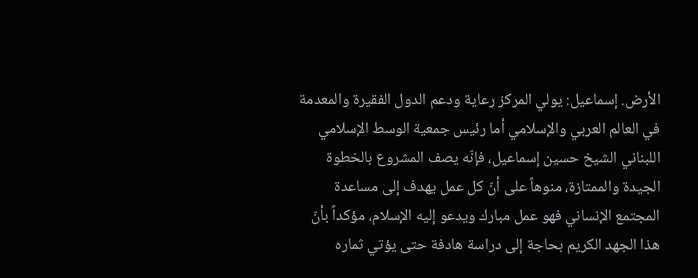الأرض. إسماعيل: يولي المركز رعاية ودعم الدول الفقيرة والمعدمة في العالم العربي والإسلامي أما رئيس جمعية الوسط الإسلامي اللبناني الشيخ حسين إسماعيل، فإنّه يصف المشروع بالخطوة الجيدة والممتازة، منوهاً على أنّ كل عمل يهدف إلى مساعدة المجتمع الإنساني فهو عمل مبارك ويدعو إليه الإسلام، مؤكداً بأنّ هذا الجهد الكريم بحاجة إلى دراسة هادفة حتى يؤتي ثماره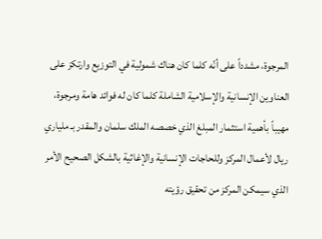المرجوة، مشدداً على أنّه كلما كان هناك شمولية في التوزيع وارتكز على العناوين الإنسانية والإسلامية الشاملة كلما كان له فوائد هامة ومرجوة، مهيباً بأهمية استثمار المبلغ الذي خصصه الملك سلمان والمقدر بـ ملياري ريال لأعمال المركز وللحاجات الإنسانية والإغاثية بالشكل الصحيح الأمر الذي سيمكن المركز من تحقيق رؤيته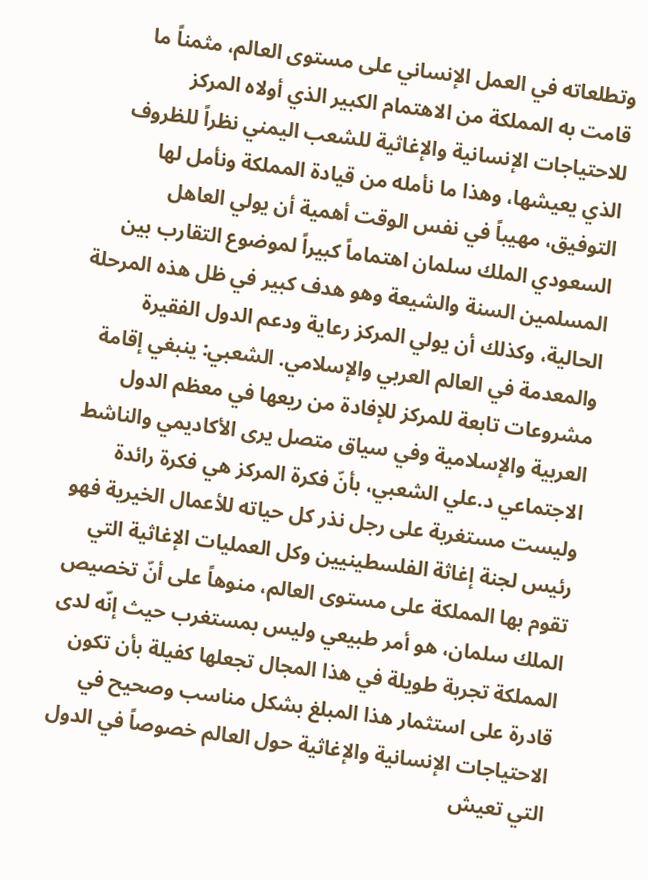وتطلعاته في العمل الإنساني على مستوى العالم، مثمناً ما قامت به المملكة من الاهتمام الكبير الذي أولاه المركز للاحتياجات الإنسانية والإغاثية للشعب اليمني نظراً للظروف الذي يعيشها، وهذا ما نأمله من قيادة المملكة ونأمل لها التوفيق، مهيباً في نفس الوقت أهمية أن يولي العاهل السعودي الملك سلمان اهتماماً كبيراً لموضوع التقارب بين المسلمين السنة والشيعة وهو هدف كبير في ظل هذه المرحلة الحالية، وكذلك أن يولي المركز رعاية ودعم الدول الفقيرة والمعدمة في العالم العربي والإسلامي. الشعبي: ينبغي إقامة مشروعات تابعة للمركز للإفادة من ريعها في معظم الدول العربية والإسلامية وفي سياق متصل يرى الأكاديمي والناشط الاجتماعي د.علي الشعبي، بأنّ فكرة المركز هي فكرة رائدة وليست مستغربة على رجل نذر كل حياته للأعمال الخيرية فهو رئيس لجنة إغاثة الفلسطينيين وكل العمليات الإغاثية التي تقوم بها المملكة على مستوى العالم، منوهاً على أنّ تخصيص الملك سلمان، هو أمر طبيعي وليس بمستغرب حيث إنّه لدى المملكة تجربة طويلة في هذا المجال تجعلها كفيلة بأن تكون قادرة على استثمار هذا المبلغ بشكل مناسب وصحيح في الاحتياجات الإنسانية والإغاثية حول العالم خصوصاً في الدول التي تعيش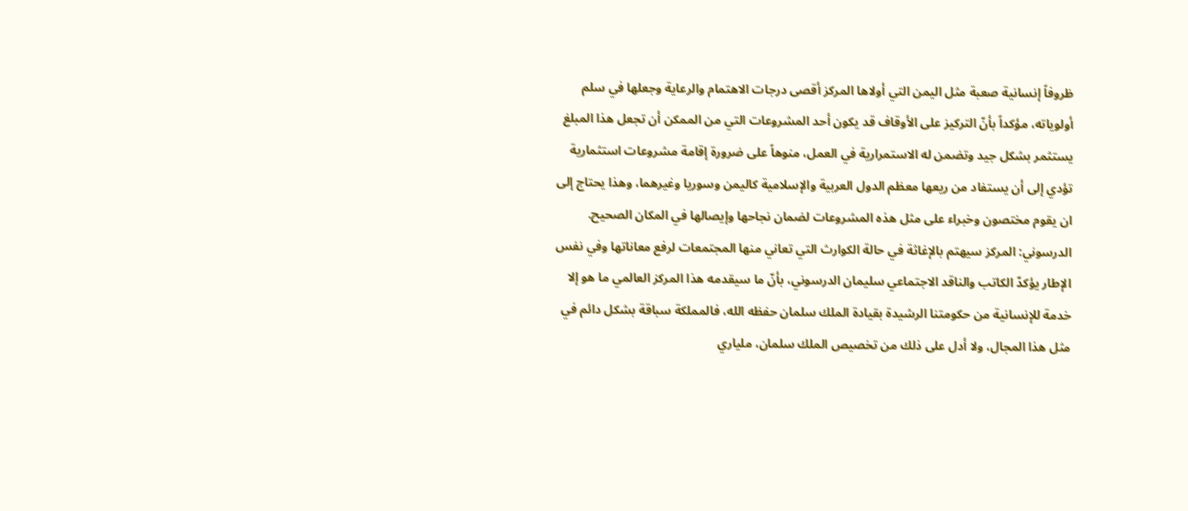ظروفاً إنسانية صعبة مثل اليمن التي أولاها المركز أقصى درجات الاهتمام والرعاية وجعلها في سلم أولوياته، مؤكداً بأنّ التركيز على الأوقاف قد يكون أحد المشروعات التي من الممكن أن تجعل هذا المبلغ يستثمر بشكل جيد وتضمن له الاستمرارية في العمل، منوهاً على ضرورة إقامة مشروعات استثمارية تؤدي إلى أن يستفاد من ريعها معظم الدول العربية والإسلامية كاليمن وسوريا وغيرهما، وهذا يحتاج إلى ان يقوم مختصون وخبراء على مثل هذه المشروعات لضمان نجاحها وإيصالها في المكان الصحيح. الدرسوني: المركز سيهتم بالإغاثة في حالة الكوارث التي تعاني منها المجتمعات لرفع معاناتها وفي نفس الإطار يؤكدّ الكاتب والناقد الاجتماعي سليمان الدرسوني، بأنّ ما سيقدمه هذا المركز العالمي ما هو إلا خدمة للإنسانية من حكومتنا الرشيدة بقيادة الملك سلمان حفظه الله، فالمملكة سباقة بشكل دائم في مثل هذا المجال، ولا أدل على ذلك من تخصيص الملك سلمان، ملياري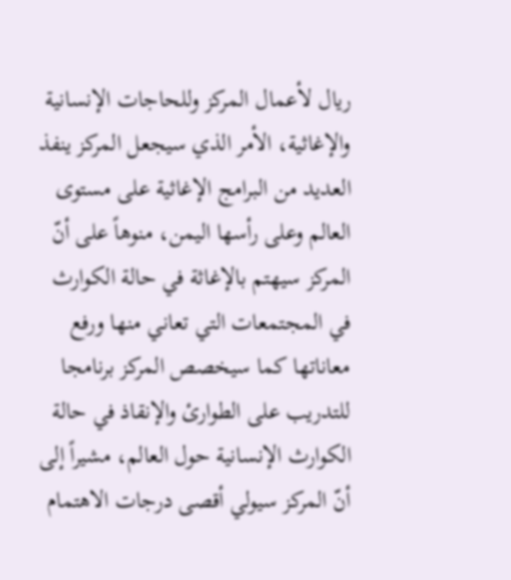ريال لأعمال المركز وللحاجات الإنسانية والإغاثية، الأمر الذي سيجعل المركز ينفذ العديد من البرامج الإغاثية على مستوى العالم وعلى رأسها اليمن، منوهاً على أنّ المركز سيهتم بالإغاثة في حالة الكوارث في المجتمعات التي تعاني منها ورفع معاناتها كما سيخصص المركز برنامجا للتدريب على الطوارئ والإنقاذ في حالة الكوارث الإنسانية حول العالم، مشيراً إلى أنّ المركز سيولي أقصى درجات الاهتمام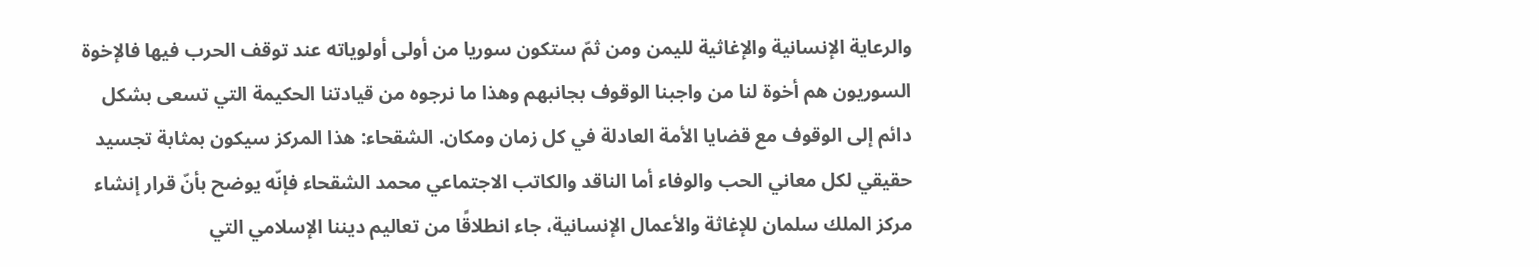والرعاية الإنسانية والإغاثية لليمن ومن ثمّ ستكون سوريا من أولى أولوياته عند توقف الحرب فيها فالإخوة السوريون هم أخوة لنا من واجبنا الوقوف بجانبهم وهذا ما نرجوه من قيادتنا الحكيمة التي تسعى بشكل دائم إلى الوقوف مع قضايا الأمة العادلة في كل زمان ومكان. الشقحاء: هذا المركز سيكون بمثابة تجسيد حقيقي لكل معاني الحب والوفاء أما الناقد والكاتب الاجتماعي محمد الشقحاء فإنّه يوضح بأنّ قرار إنشاء مركز الملك سلمان للإغاثة والأعمال الإنسانية، جاء انطلاقًا من تعاليم ديننا الإسلامي التي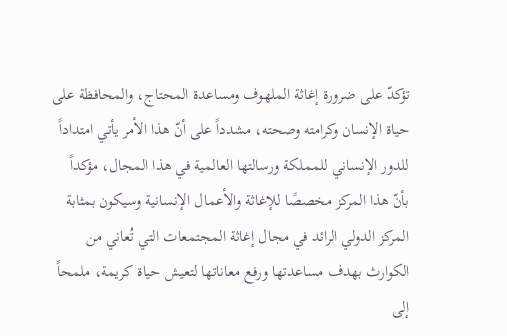تؤكدّ على ضرورة إغاثة الملهوف ومساعدة المحتاج، والمحافظة على حياة الإنسان وكرامته وصحته، مشدداً على أنّ هذا الأمر يأتي امتداداً للدور الإنساني للمملكة ورسالتها العالمية في هذا المجال، مؤكداً بأنّ هذا المركز مخصصًا للإغاثة والأعمال الإنسانية وسيكون بمثابة المركز الدولي الرائد في مجال إغاثة المجتمعات التي تُعاني من الكوارث بهدف مساعدتها ورفع معاناتها لتعيش حياة كريمة، ملمحاً إلى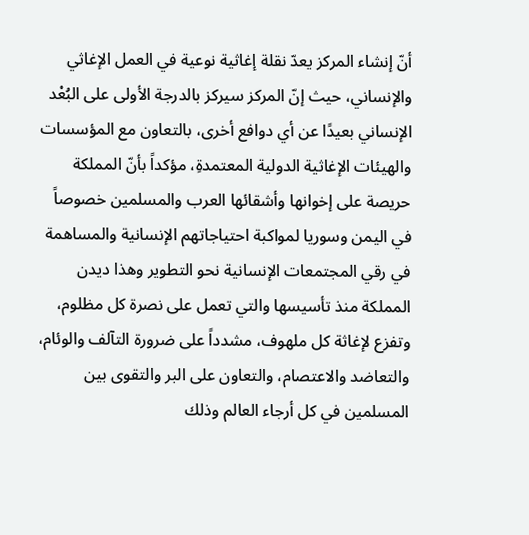أنّ إنشاء المركز يعدّ نقلة إغاثية نوعية في العمل الإغاثي والإنساني، حيث إنّ المركز سيركز بالدرجة الأولى على البُعْد الإنساني بعيدًا عن أي دوافع أخرى، بالتعاون مع المؤسسات والهيئات الإغاثية الدولية المعتمدةِ، مؤكداً بأنّ المملكة حريصة على إخوانها وأشقائها العرب والمسلمين خصوصاً في اليمن وسوريا لمواكبة احتياجاتهم الإنسانية والمساهمة في رقي المجتمعات الإنسانية نحو التطوير وهذا ديدن المملكة منذ تأسيسها والتي تعمل على نصرة كل مظلوم، وتفزع لإغاثة كل ملهوف، مشدداً على ضرورة التآلف والوئام، والتعاضد والاعتصام، والتعاون على البر والتقوى بين المسلمين في كل أرجاء العالم وذلك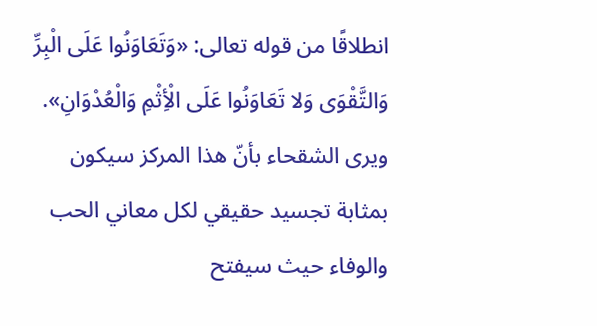انطلاقًا من قوله تعالى: «وَتَعَاوَنُوا عَلَى الْبِرِّ وَالتَّقْوَى وَلا تَعَاوَنُوا عَلَى الْأِثْمِ وَالْعُدْوَانِ». ويرى الشقحاء بأنّ هذا المركز سيكون بمثابة تجسيد حقيقي لكل معاني الحب والوفاء حيث سيفتح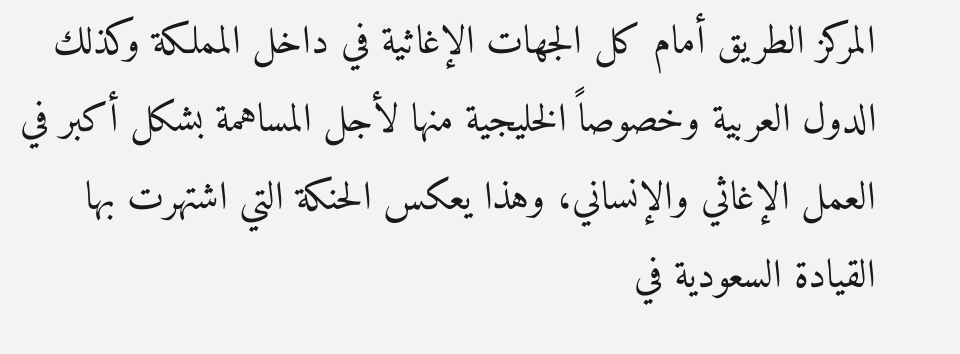المركز الطريق أمام كل الجهات الإغاثية في داخل المملكة وكذلك الدول العربية وخصوصاً الخليجية منها لأجل المساهمة بشكل أكبر في العمل الإغاثي والإنساني، وهذا يعكس الحنكة التي اشتهرت بها القيادة السعودية في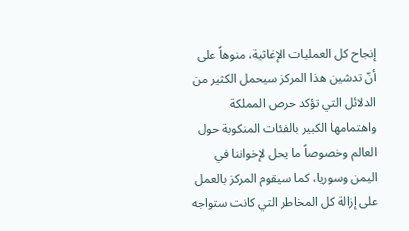إنجاح كل العمليات الإغاثية، منوهاً على أنّ تدشين هذا المركز سيحمل الكثير من الدلائل التي تؤكد حرص المملكة واهتمامها الكبير بالفئات المنكوبة حول العالم وخصوصاً ما يحل لإخواننا في اليمن وسوريا، كما سيقوم المركز بالعمل على إزالة كل المخاطر التي كانت ستواجه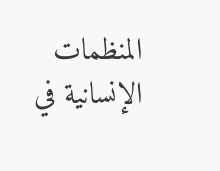المنظمات الإنسانية في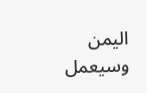اليمن وسيعمل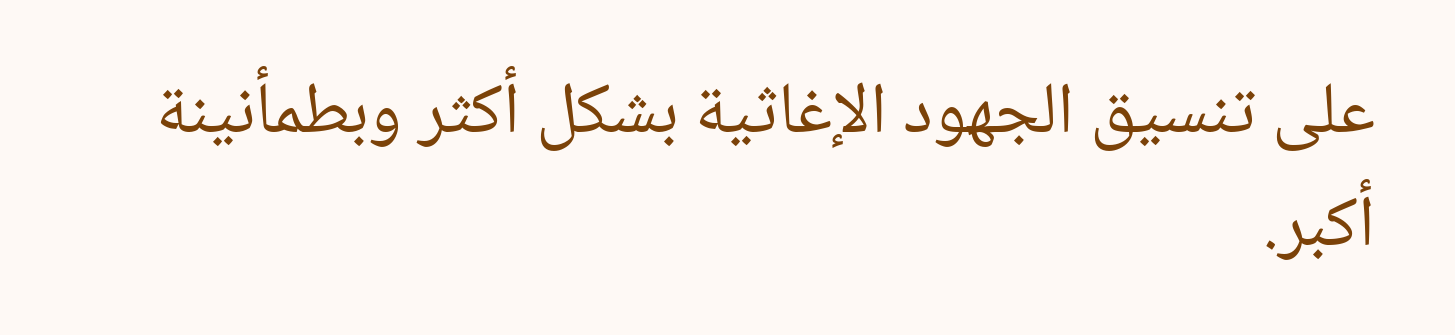على تنسيق الجهود الإغاثية بشكل أكثر وبطمأنينة أكبر.